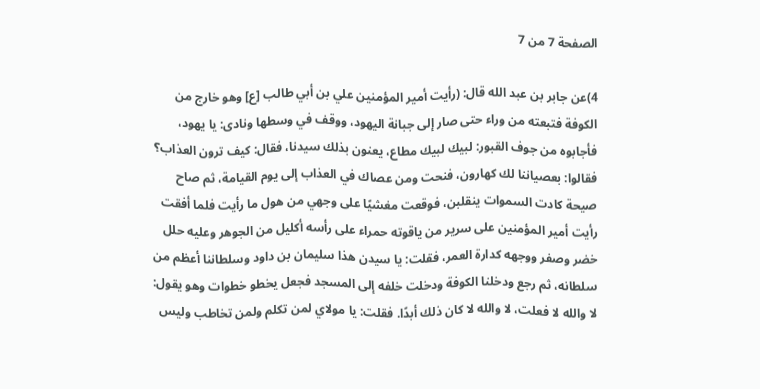الصفحة 7 من 7

4)عن جابر بن عبد الله قال: (رأيت أمير المؤمنين علي بن أبي طالب [ع] وهو خارج من الكوفة فتبعته من وراء حتى صار إلى جبانة اليهود، ووقف في وسطها ونادى: يا يهود، فأجابوه من جوف القبور: لبيك لبيك مطاع، يعنون بذلك سيدنا، فقال: كيف ترون العذاب؟ فقالوا: بعصياننا لك كهارون، فنحت ومن عصاك في العذاب إلى يوم القيامة، ثم صاح صيحة كادت السموات ينقلبن، فوقعت مغشيًا على وجهي من هول ما رأيت فلما أفقت رأيت أمير المؤمنين على سرير من ياقوته حمراء على رأسه أكليل من الجوهر وعليه حلل خضر وصفر ووجهه كدارة العمر، فقلت: يا سيدن هذا سليمان بن داود وسلطاننا أعظم من سلطانه، ثم رجع ودخلنا الكوفة ودخلت خلفه إلى المسجد فجعل يخطو خطوات وهو يقول: لا والله لا فعلت، لا والله لا كان ذلك أبدًا. فقلت: يا مولاي لمن تكلم ولمن تخاطب وليس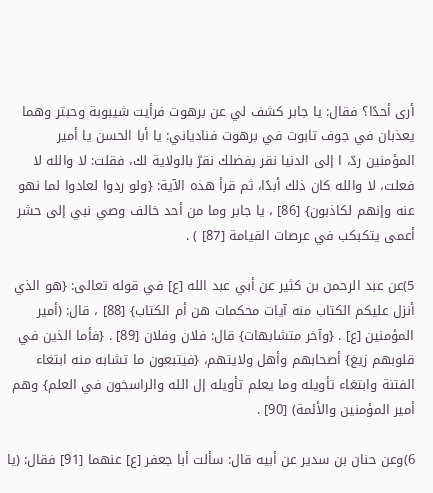أرى أحدًا؟ فقال: يا جابر كشف لي عن برهوت فرأيت شيبوبة وحبتر وهما يعذبان في جوف تابوت في برهوت فنادياني: يا أبا الحسن يا أمير المؤمنين ردّ، ا إلى الدنيا نقر بفضلك نقرّ بالولاية لك، فقلت: لا والله لا فعلت، لا والله كان ذلك أبدًا، ثم قرأ هذه الآية: {ولو ردوا لعادوا لما نهو عنه وإنهم لكاذبون} [86] ، يا جابر وما من أحد خالف وصي نبي إلى حشر أعمى يتكبكب في عرصات القيامة [87] ) .

5)عن عبد الرحمن بن كثير عن أبي عبد الله [ع] في قوله تعالى: {هو الذي أنزل عليكم الكتاب منه آيات محكمات هن أم الكتاب} [88] ، قال: (أمير المؤمنين [ع] . {وآخر متشابهات} قال: فلان وفلان [89] . {فأما الذين في قلوبهم زيغ} أصحابهم وأهل ولايتهم، {فيتبعون ما تشابه منه ابتغاء الفتنة وابتغاء تأويله وما يعلم تأويله إل الله والراسخون في العلم} وهم أمير المؤمنين والأئمة) [90] .

6)وعن حنان بن سدير عن أبيه قال: سألت أبا جعفر [ع] عنهما [91] فقال: (يا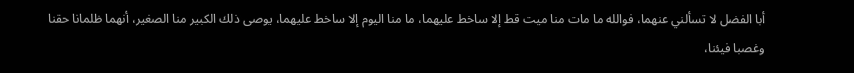أبا الفضل لا تسألني عنهما، فوالله ما مات منا ميت قط إلا ساخط عليهما، ما منا اليوم إلا ساخط عليهما، يوصى ذلك الكبير منا الصغير، أنهما ظلمانا حقنا وغصبا فيئنا،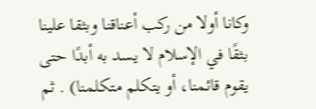وكانا أولا من ركب أعناقنا وبثقا علينا بثقًا في الإسلام لا يسد به أبدًا حتى يقوم قائمنا، أو يتكلم متكلمنا) . ثم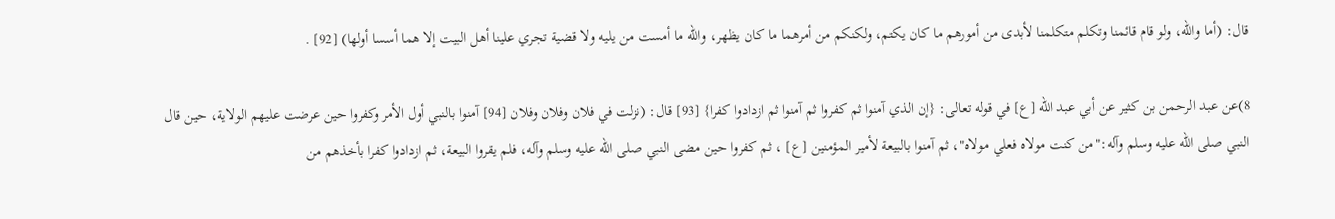قال: (أما والله، ولو قام قائمنا وتكلم متكلمنا لأبدى من أمورهم ما كان يكتم، ولكنكم من أمرهما ما كان يظهر، والله ما أمست من يليه ولا قضية تجري علينا أهل البيت إلا هما أسسا أولها) [92] .

8)عن عبد الرحمن بن كثير عن أبي عبد الله [ع] في قوله تعالى: {إن الذي آمنوا ثم كفروا ثم آمنوا ثم ازدادوا كفرا} [93] قال: (نزلت في فلان وفلان وفلان [94] آمنوا بالنبي أول الأمر وكفروا حين عرضت عليهم الولاية، حين قال النبي صلى الله عليه وسلم وآله:"من كنت مولاه فعلي مولاه"، ثم آمنوا بالبيعة لأمير المؤمنين [ع] ، ثم كفروا حين مضى النبي صلى الله عليه وسلم وآله، فلم يقروا البيعة، ثم ازدادوا كفرا بأخذهم من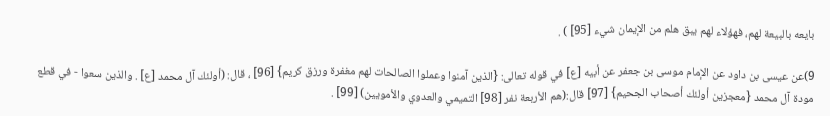بايعه بالبيعة لهم، فهؤلاء لهم يبق هلم من الإيمان شيء [95] ) .

9)عن عيسى بن داود عن الإمام موسى بن جعفر عن أبيه [ع] في قوله تعالى: {الذين آمنوا وعملوا الصالحات لهم مغفرة ورزق كريم} [96] ، قال: (أولئك آل محمد [ع] . والذين سعوا - في قطع مودة آل محمد {معجزين أولئك أصحاب الجحيم} [97] قال:(هم الأربعة نفر [98] التميمي والعدوي والأمويين) [99] .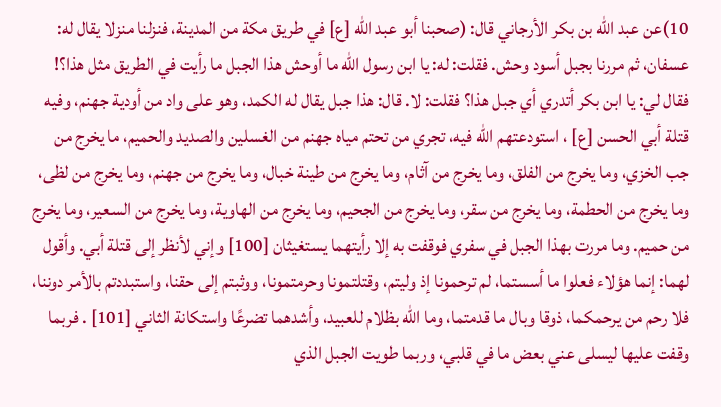10)عن عبد الله بن بكر الأرجاني قال: (صحبنا أبو عبد الله [ع] في طريق مكة من المدينة، فنزلنا منزلا يقال له: عسفان، ثم مررنا بجبل أسود وحش. فقلت: له: يا ابن رسول الله ما أوحش هذا الجبل ما رأيت في الطريق مثل هذا؟! فقال لي: يا ابن بكر أتدري أي جبل هذا؟ فقلت: لا. قال: هذا جبل يقال له الكمد، وهو على واد من أودية جهنم، وفيه قتلة أبي الحسن [ع] ، استودعتهم الله فيه، تجري من تحتم مياه جهنم من الغسلين والصديد والحميم، ما يخرج من جب الخزي، وما يخرج من الفلق، وما يخرج من آثام، وما يخرج من طينة خبال، وما يخرج من جهنم، وما يخرج من لظى، وما يخرج من الحطمة، وما يخرج من سقر، وما يخرج من الجحيم، وما يخرج من الهاوية، وما يخرج من السعير، وما يخرج من حميم. وما مررت بهذا الجبل في سفري فوقفت به إلا رأيتهما يستغيثان [100] وإني لأنظر إلى قتلة أبي. وأقول لهما: إنما هؤلاء فعلوا ما أسستما، لم ترحمونا إذ وليتم، وقتلتمونا وحرمتمونا، ووثبتم إلى حقنا، واستبددتم بالأمر دوننا، فلا رحم من يرحمكما، ذوقا وبال ما قدمتما، وما الله بظلام للعبيد، وأشدهما تضرعًا واستكانة الثاني [101] . فربما وقفت عليها ليسلى عني بعض ما في قلبي، وربما طويت الجبل الذي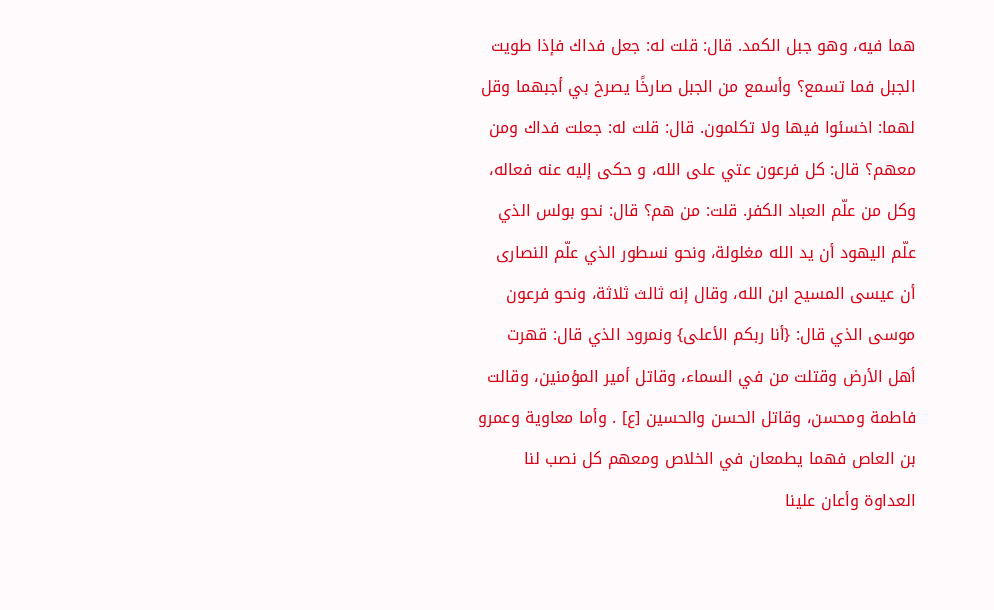هما فيه، وهو جبل الكمد. قال: قلت له: جعل فداك فإذا طويت الجبل فما تسمع؟ وأسمع من الجبل صارخًا يصرخ بي أجبهما وقل لهما: اخسئوا فيها ولا تكلمون. قال: قلت له: جعلت فداك ومن معهم؟ قال: كل فرعون عتي على الله، و حكى إليه عنه فعاله، وكل من علّم العباد الكفر. قلت: من هم؟ قال: نحو بولس الذي علّم اليهود أن يد الله مغلولة، ونحو نسطور الذي علّم النصارى أن عيسى المسيح ابن الله، وقال إنه ثالث ثلاثة، ونحو فرعون موسى الذي قال: {أنا ربكم الأعلى} ونمرود الذي قال: قهرت أهل الأرض وقتلت من في السماء، وقاتل أمير المؤمنين، وقالت فاطمة ومحسن، وقاتل الحسن والحسين [ع] . وأما معاوية وعمرو بن العاص فهما يطمعان في الخلاص ومعهم كل نصب لنا العداوة وأعان علينا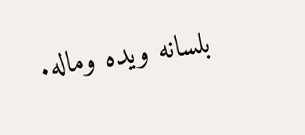بلسانه ويده وماله.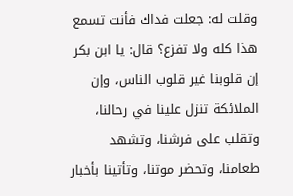وقلت له: جعلت فداك فأنت تسمع هذا كله ولا تفزع؟ قال: يا ابن بكر إن قلوبنا غير قلوب الناس، وإن الملائكة تنزل علينا في رحالنا، وتقلب على فرشنا، وتشهد طعامنا، وتحضر موتنا، وتأتينا بأخبار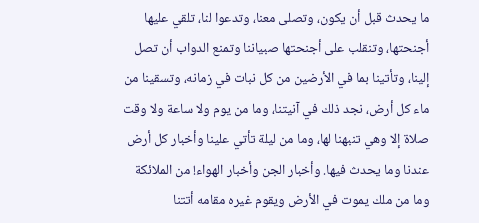ما يحدث قبل أن يكون، وتصلى معنا، وتدعوا لنا، تلقي عليها أجنحتها، وتنقلب على أجنحتها صبياننا وتمنع الدواب أن تصل إلينا، وتأتينا بما في الأرضين من كل نبات في زمانه، وتسقينا من ماء كل أرض، نجد ذلك في آنيتنا، وما من يوم ولا ساعة ولا وقت صلاة إلا وهي تنبهنا لها، وما من ليلة تأتي علينا وأخبار كل أرض عندنا وما يحدث فيها. وأخبار الجن وأخبار الهواء! من الملائكة وما من ملك يموت في الأرض ويقوم غيره مقامه أتتنا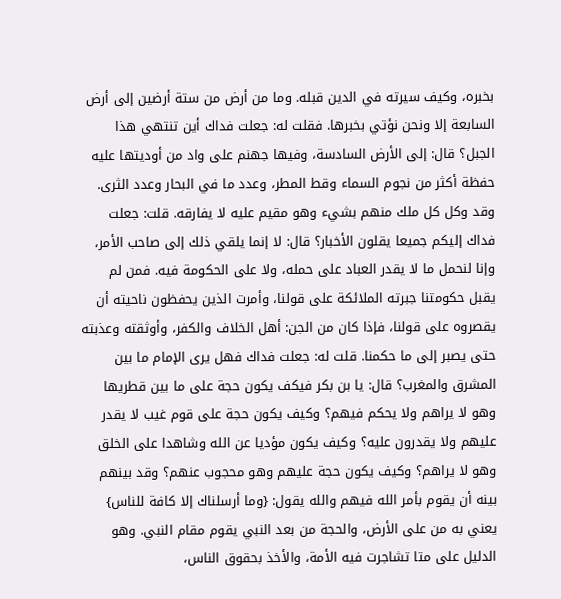بخبره، وكيف سيرته في الدين قبله. وما من أرض من ستة أرضين إلى أرض السابعة إلا ونحن نؤتي بخبرها. فقلت له: جعلت فداك أين تنتهي هذا الجبل؟ قال: إلى الأرض السادسة، وفيها جهنم على واد من أوديتها عليه حفظة أكثر من نجوم السماء وقط المطر، وعدد ما في البحار وعدد الثرى. وقد وكل كل ملك منهم بشيء وهو مقيم عليه لا يفارقه. قلت: جعلت فداك إليكم جميعا يقلون الأخبار؟ قال: لا إنما يلقي ذلك إلى صاحب الأمر، وإنا لنحمل ما لا يقدر العباد على حمله، ولا على الحكومة فيه. فمن لم يقبل حكومتنا جبرته الملائكة على قولنا، وأمرت الذين يحفظون ناحيته أن يقصروه على قولنا، فإذا كان من الجن: أهل الخلاف والكفر، وأوثقته وعذبته حتى يصبر إلى ما حكمنا. قلت له: جعلت فداك فهل يرى الإمام ما بين المشرق والمغرب؟ قال: يا بن بكر فيكف يكون حجة على ما بين قطريها وهو لا يراهم ولا يحكم فيهم؟ وكيف يكون حجة على قوم غيب لا يقدر عليهم ولا يقدرون عليه؟ وكيف يكون مؤديا عن الله وشاهدا على الخلق وهو لا يراهم؟ وكيف يكون حجة عليهم وهو محجوب عنهم؟ وقد بينهم بينه أن يقوم بأمر الله فيهم والله يقول: {وما أرسلناك إلا كافة للناس} يعني به من على الأرض، والحجة من بعد النبي يقوم مقام النبي. وهو الدليل على متا تشاجرت فيه الأمة، والأخذ بحقوق الناس،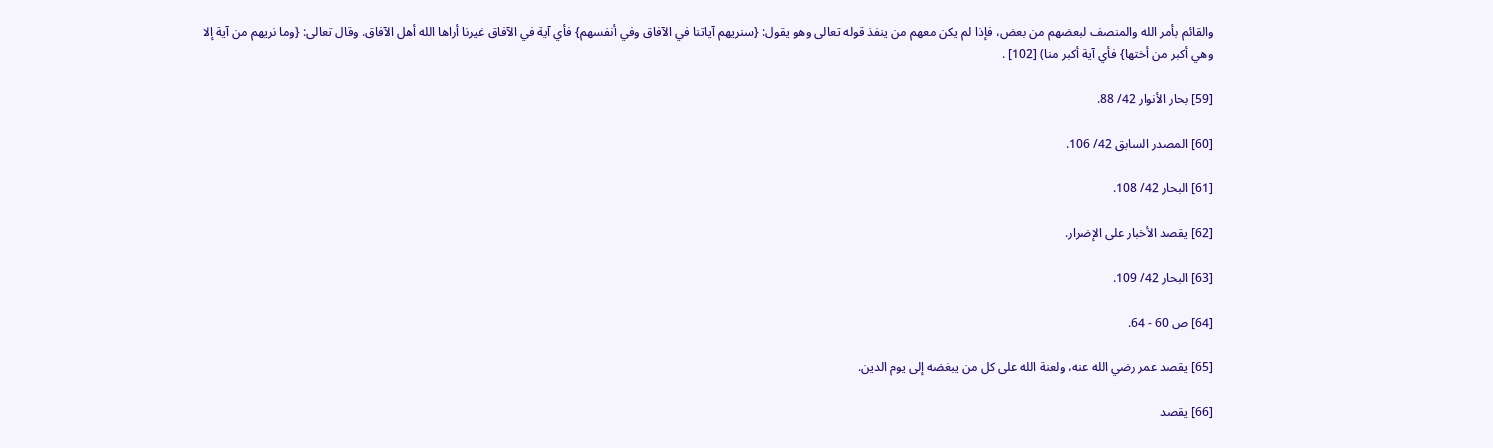والقائم بأمر الله والمنصف لبعضهم من بعض، فإذا لم يكن معهم من ينفذ قوله تعالى وهو يقول: {سنريهم آياتنا في الآفاق وفي أنفسهم} فأي آية في الآفاق غيرنا أراها الله أهل الآفاق. وقال تعالى: {وما نريهم من آية إلا وهي أكبر من أختها} فأي آية أكبر منا) [102] .

[59] بحار الأنوار 42/ 88.

[60] المصدر السابق 42/ 106.

[61] البحار 42/ 108.

[62] يقصد الأخبار على الإضرار.

[63] البحار 42/ 109.

[64] ص 60 - 64.

[65] يقصد عمر رضي الله عنه، ولعنة الله على كل من يبغضه إلى يوم الدين.

[66] يقصد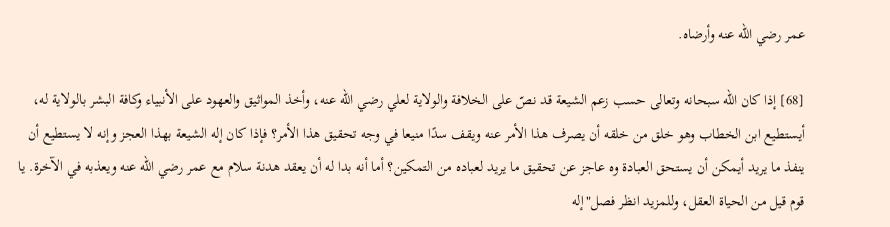عمر رضي الله عنه وأرضاه.

[68] إذا كان الله سبحانه وتعالى حسب زعم الشيعة قد نصّ على الخلافة والولاية لعلي رضي الله عنه، وأخذ المواثيق والعهود على الأنبياء وكافة البشر بالولاية له، أيستطيع ابن الخطاب وهو خلق من خلقه أن يصرف هذا الأمر عنه ويقف سدًا منيعا في وجه تحقيق هذا الأمر؟ فإذا كان إله الشيعة بهذا العجز وإنه لا يستطيع أن ينفذ ما يريد أيمكن أن يستحق العبادة وه عاجز عن تحقيق ما يريد لعباده من التمكين؟ أما أنه بدا له أن يعقد هدنة سلام مع عمر رضي الله عنه ويعذبه في الآخرة. يا قوم قيل من الحياة العقل، وللمزيد انظر فصل"إله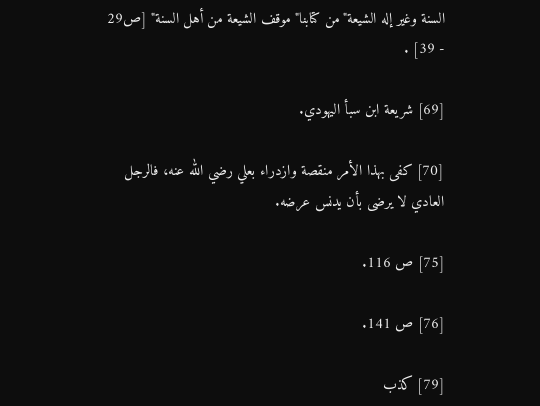السنة وغير إله الشيعة"من كتابنا"موقف الشيعة من أهل السنة" [ص29 - 39] .

[69] شريعة ابن سبأ اليهودي.

[70] كفى بهذا الأمر منقصة وازدراء بعلي رضي الله عنه، فالرجل العادي لا يرضى بأن يدنس عرضه.

[75] ص 116.

[76] ص 141.

[79] كذب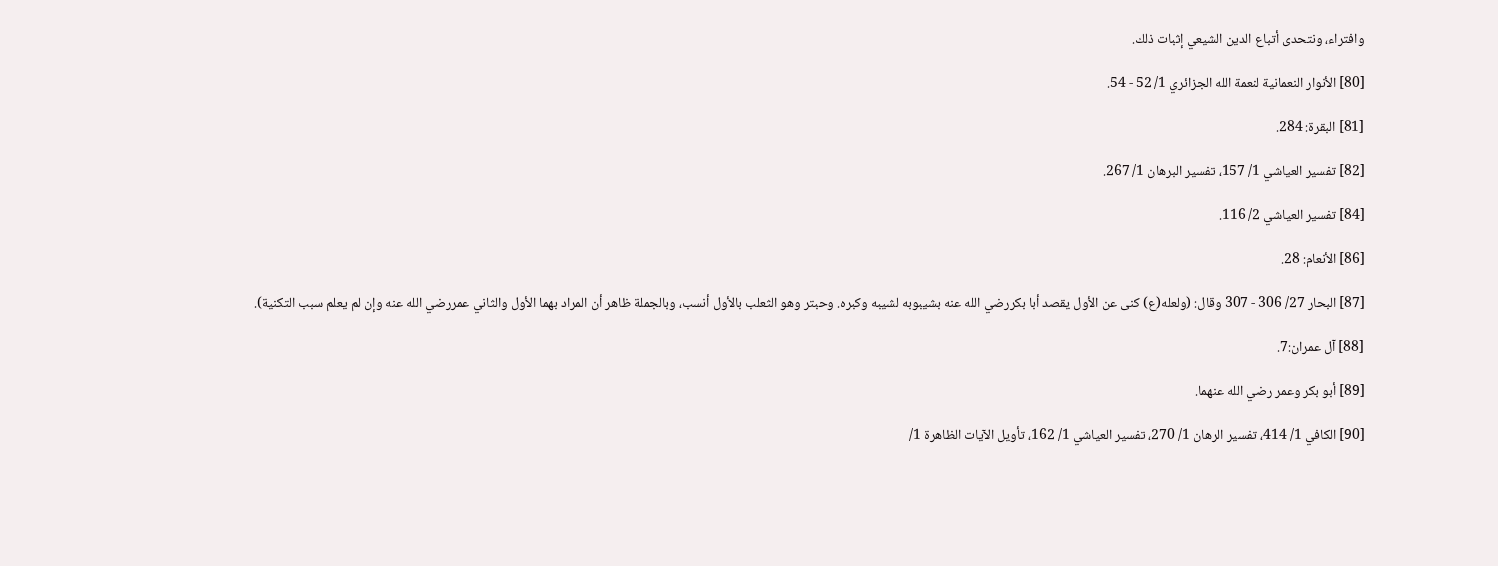وافتراء، ونتحدى أتباع الدين الشيعي إثبات ذلك.

[80] الأنوار النعمانية لنعمة الله الجزائري 1/ 52 - 54.

[81] البقرة: 284.

[82] تفسير العياشي 1/ 157، تفسير البرهان 1/ 267.

[84] تفسير العياشي 2/ 116.

[86] الأنعام: 28.

[87] البحار 27/ 306 - 307 وقال: (ولعله(ع) كنى عن الأول يقصد أبا بكررضي الله عنه بشيبوبه لشيبه وكبره. وحبتر وهو الثعلب بالأول أنسب، وبالجملة ظاهر أن المراد بهما الأول والثاني عمررضي الله عنه وإن لم يعلم سبب التكنية).

[88] آل عمران:7.

[89] أبو بكر وعمر رضي الله عنهما.

[90] الكافي 1/ 414، تفسير الرهان 1/ 270، تفسير العياشي 1/ 162، تأويل الآيات الظاهرة 1/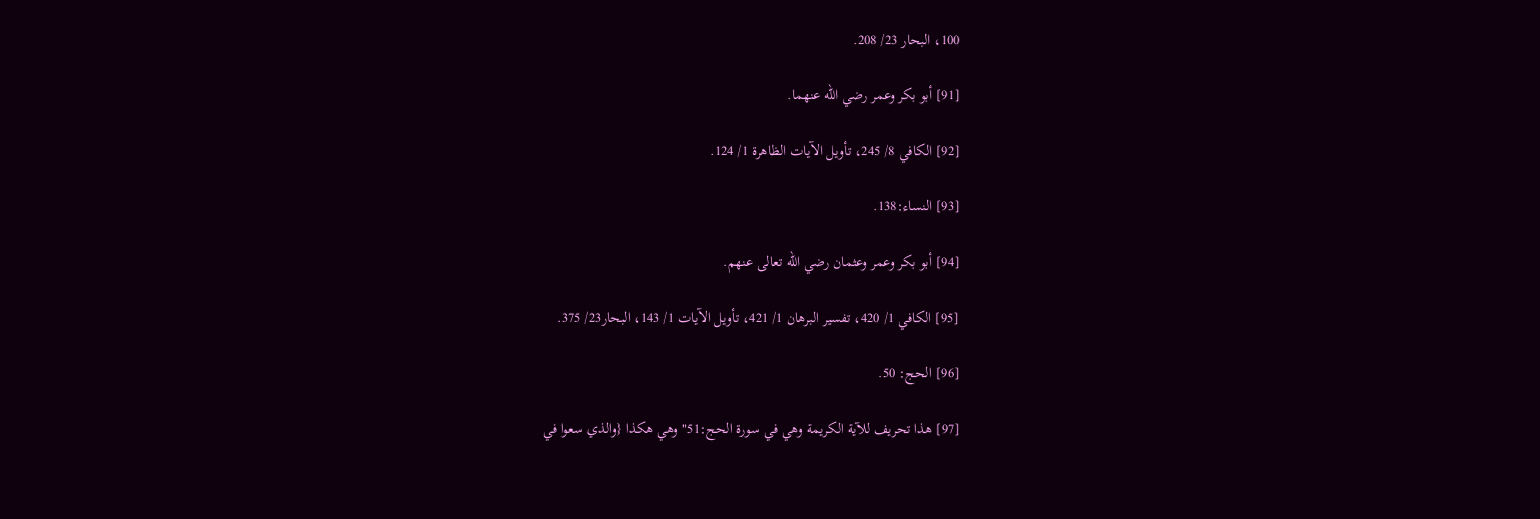100، البحار 23/ 208.

[91] أبو بكر وعمر رضي الله عنهما.

[92] الكافي 8/ 245، تأويل الآيات الظاهرة 1/ 124.

[93] النساء:138.

[94] أبو بكر وعمر وعثمان رضي الله تعالى عنهم.

[95] الكافي 1/ 420، تفسير البرهان 1/ 421، تأويل الآيات 1/ 143، البحار23/ 375.

[96] الحج: 50.

[97] هذا تحريف للآية الكريمة وهي في سورة الحج:51"وهي هكذا {والذي سعوا في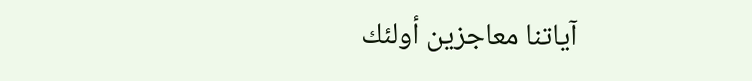آياتنا معاجزين أولئك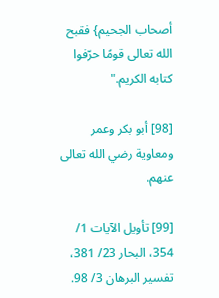أصحاب الجحيم} فقبح الله تعالى قومًا حرّفوا كتابه الكريم."

[98] أبو بكر وعمر ومعاوية رضي الله تعالى عنهم.

[99] تأويل الآيات 1/ 354، البحار 23/ 381، تفسير البرهان 3/ 98.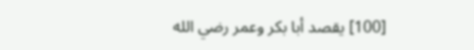[100] يقصد أبا بكر وعمر رضي الله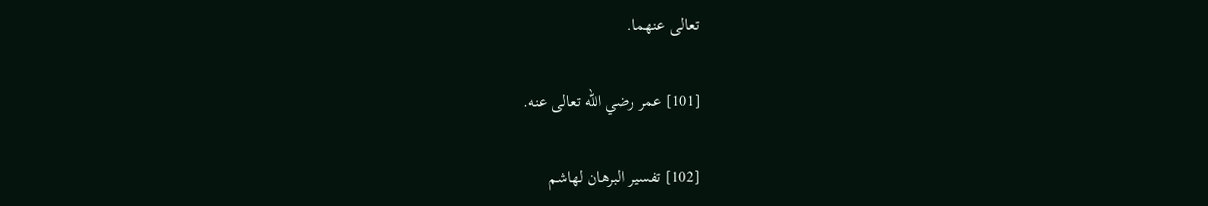تعالى عنهما.

[101] عمر رضي الله تعالى عنه.

[102] تفسير البرهان لهاشم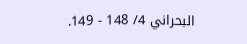البحراني 4/ 148 - 149.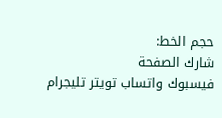حجم الخط:
شارك الصفحة
فيسبوك واتساب تويتر تليجرام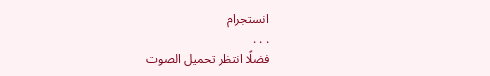انستجرام
. . .
فضلًا انتظر تحميل الصوت